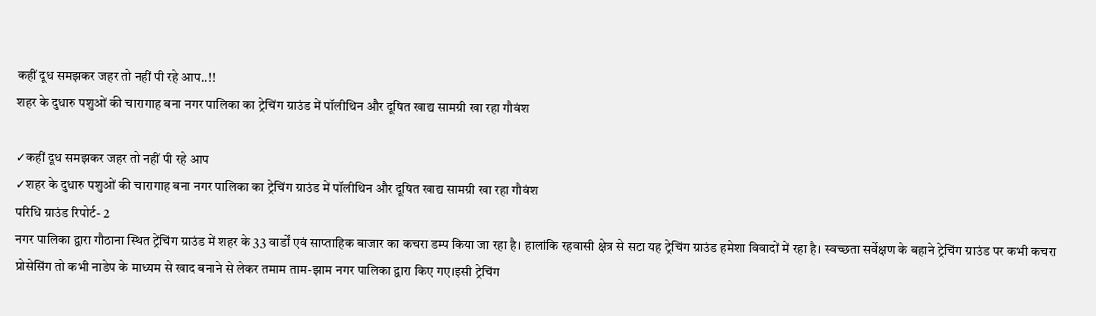कहीं दूध समझकर जहर तो नहीं पी रहे आप..!!
शहर के दुधारु पशुओं की चारागाह बना नगर पालिका का ट्रेचिंग ग्राउंड में पॉलीथिन और दूषित खाद्य सामग्री खा रहा गौवंश

✓कहीं दूध समझकर जहर तो नहीं पी रहे आप
✓शहर के दुधारु पशुओं की चारागाह बना नगर पालिका का ट्रेचिंग ग्राउंड में पॉलीथिन और दूषित खाद्य सामग्री खा रहा गौवंश
परिधि ग्राउंड रिपोर्ट- 2
नगर पालिका द्वारा गौठाना स्थित ट्रेंचिंग ग्राउंड में शहर के 33 वार्डों एवं साप्ताहिक बाजार का कचरा डम्प किया जा रहा है। हालांकि रहवासी क्षेत्र से सटा यह ट्रेचिंग ग्राउंड हमेशा विवादों में रहा है। स्वच्छता सर्वेक्षण के बहाने ट्रेचिंग ग्राउंड पर कभी कचरा प्रोसेसिंग तो कभी नाडेप के माध्यम से खाद बनाने से लेकर तमाम ताम-झाम नगर पालिका द्वारा किए गए।इसी ट्रेचिंग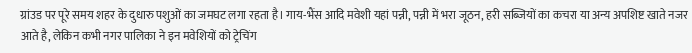ग्रांउड पर पूरे समय शहर के दुधारु पशुओं का जमघट लगा रहता है। गाय-भैंस आदि मवेशी यहां पन्नी, पन्नी में भरा जूठन, हरी सब्जियों का कचरा या अन्य अपशिष्ट खाते नजर आते है, लेकिन कभी नगर पालिका ने इन मवेशियों को ट्रेचिंग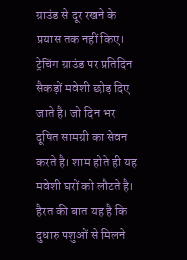ग्राउंड से दूर रखने के प्रयास तक नहीं किए। ट्रेचिंग ग्राउंड पर प्रतिदिन सैकड़ों मवेशी छोड़ दिए जाते है। जो दिन भर दूषित सामग्री का सेवन करते है। शाम होते ही यह मवेशी घरों को लौटते है। हैरत की बात यह है कि दुधारु पशुओं से मिलने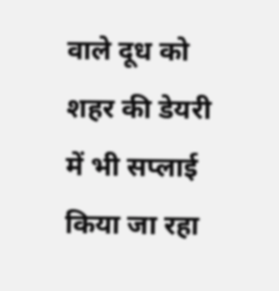वाले दूध को शहर की डेयरी में भी सप्लाई किया जा रहा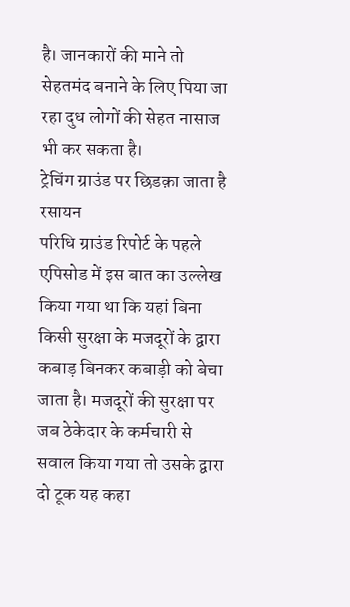है। जानकारों की माने तो सेहतमंद बनाने के लिए पिया जा रहा दुध लोगों की सेहत नासाज भी कर सकता है।
ट्रेचिंग ग्राउंड पर छिडक़ा जाता है रसायन
परिधि ग्राउंड रिपोर्ट के पहले एपिसोड में इस बात का उल्लेख किया गया था कि यहां बिना किसी सुरक्षा के मजदूरों के द्वारा कबाड़ बिनकर कबाड़ी को बेचा जाता है। मजदूरों की सुरक्षा पर जब ठेकेदार के कर्मचारी से सवाल किया गया तो उसके द्वारा दो टूक यह कहा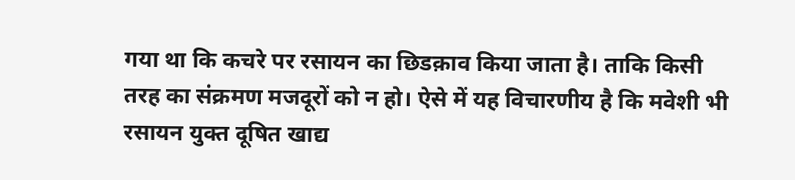गया था कि कचरे पर रसायन का छिडक़ाव किया जाता है। ताकि किसी तरह का संक्रमण मजदूरों को न हो। ऐसे में यह विचारणीय है कि मवेशी भी रसायन युक्त दूषित खाद्य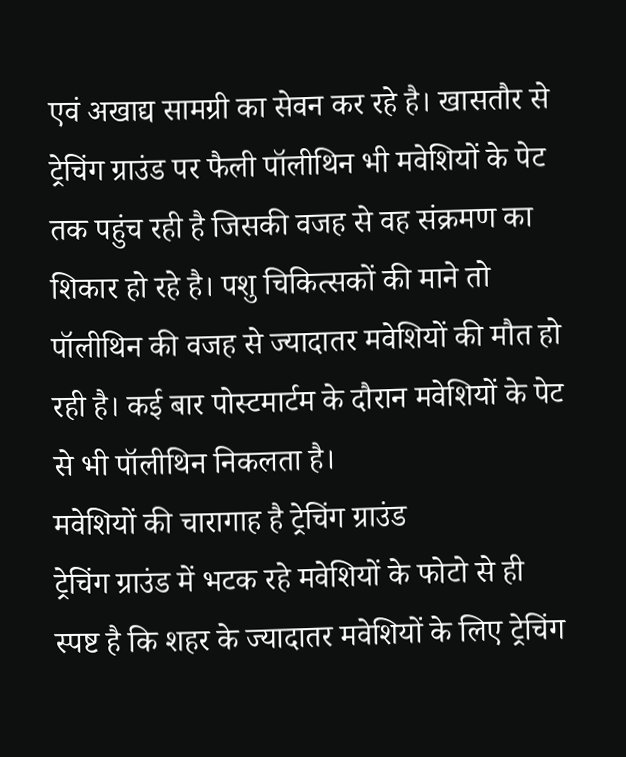एवं अखाद्य सामग्री का सेवन कर रहे है। खासतौर से ट्रेचिंग ग्राउंड पर फैली पॉलीथिन भी मवेशियों के पेट तक पहुंच रही है जिसकी वजह से वह संक्रमण का शिकार हो रहे है। पशु चिकित्सकों की माने तो पॉलीथिन की वजह से ज्यादातर मवेशियों की मौत हो रही है। कई बार पोस्टमार्टम के दौरान मवेशियों के पेट से भी पॉलीथिन निकलता है।
मवेशियों की चारागाह है ट्रेचिंग ग्राउंड
ट्रेचिंग ग्राउंड में भटक रहे मवेशियों के फोटो से ही स्पष्ट है कि शहर के ज्यादातर मवेशियों के लिए ट्रेचिंग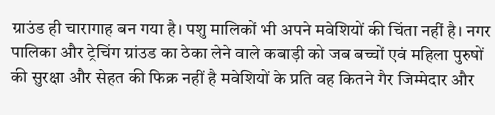ग्राउंड ही चारागाह बन गया है। पशु मालिकों भी अपने मवेशियों की चिंता नहीं है। नगर पालिका और ट्रेचिंग ग्रांउड का ठेका लेने वाले कबाड़ी को जब बच्चों एवं महिला पुरुषों की सुरक्षा और सेहत की फिक्र नहीं है मवेशियों के प्रति वह कितने गैर जिम्मेदार और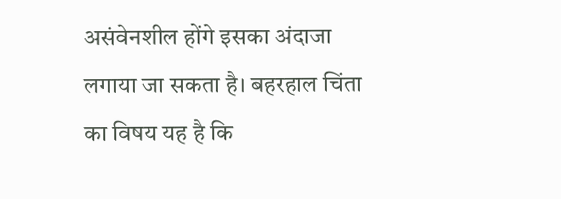असंवेनशील होंगे इसका अंदाजा लगाया जा सकता है। बहरहाल चिंता का विषय यह है कि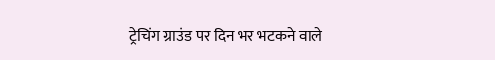ट्रेचिंग ग्राउंड पर दिन भर भटकने वाले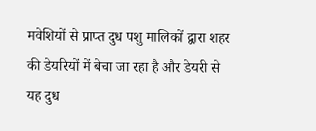मवेशियों से प्राप्त दुध पशु मालिकों द्वारा शहर की डेयरियों में बेचा जा रहा है और डेयरी से यह दुध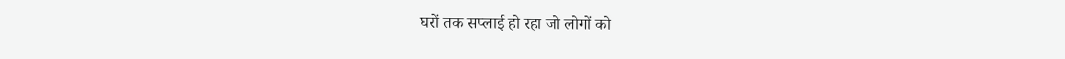घरों तक सप्लाई हो रहा जो लोगों को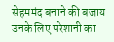सेहममंद बनाने की बजाय उनके लिए परेशानी का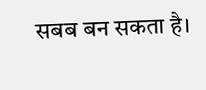सबब बन सकता है।